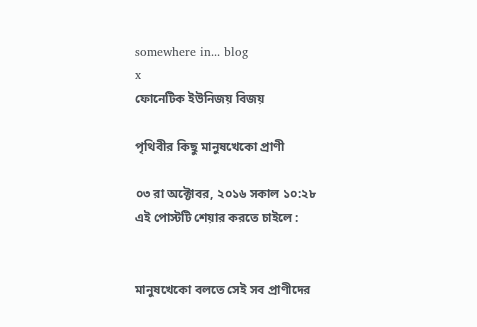somewhere in... blog
x
ফোনেটিক ইউনিজয় বিজয়

পৃথিবীর কিছু মানুষখেকো প্রাণী

০৩ রা অক্টোবর, ২০১৬ সকাল ১০:২৮
এই পোস্টটি শেয়ার করতে চাইলে :


মানুষখেকো বলতে সেই সব প্রাণীদের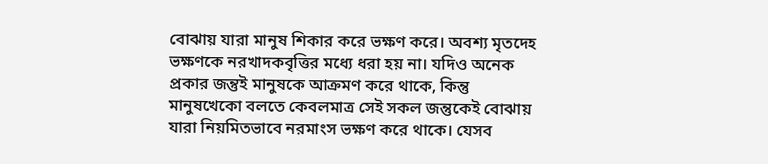বোঝায় যারা মানুষ শিকার করে ভক্ষণ করে। অবশ্য মৃতদেহ ভক্ষণকে নরখাদকবৃত্তির মধ্যে ধরা হয় না। যদিও অনেক প্রকার জন্তুই মানুষকে আক্রমণ করে থাকে, কিন্তু মানুষখেকো বলতে কেবলমাত্র সেই সকল জন্তুকেই বোঝায় যারা নিয়মিতভাবে নরমাংস ভক্ষণ করে থাকে। যেসব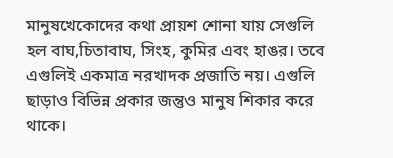মানুষখেকোদের কথা প্রায়শ শোনা যায় সেগুলি হল বাঘ,চিতাবাঘ, সিংহ, কুমির এবং হাঙর। তবে এগুলিই একমাত্র নরখাদক প্রজাতি নয়। এগুলি ছাড়াও বিভিন্ন প্রকার জন্তুও মানুষ শিকার করে থাকে।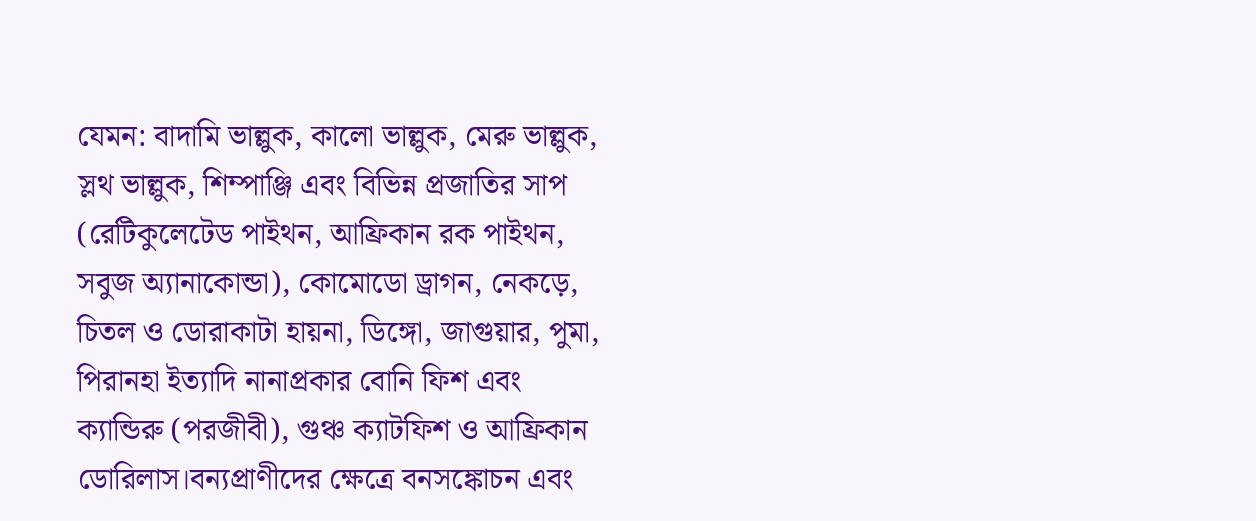যেমন: বাদামি ভাল্লুক, কালো ভাল্লুক, মেরু ভাল্লুক, স্লথ ভাল্লুক, শিম্পাঞ্জি এবং বিভিন্ন প্রজাতির সাপ (রেটিকুলেটেড পাইথন, আফ্রিকান রক পাইথন, সবুজ অ্যানাকোন্ডা), কোমোডো ড্রাগন, নেকড়ে, চিতল ও ডোরাকাটা হায়না, ডিঙ্গো, জাগুয়ার, পুমা, পিরানহা ইত্যাদি নানাপ্রকার বোনি ফিশ এবং ক্যান্ডিরু (পরজীবী), গুঞ্চ ক্যাটফিশ ও আফ্রিকান ডোরিলাস।বন্যপ্রাণীদের ক্ষেত্রে বনসঙ্কোচন এবং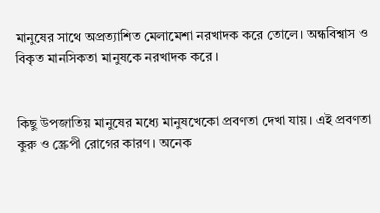মানুষের সাথে অপ্রত্যাশিত মেলামেশা নরখাদক করে তোলে। অন্ধবিশ্বাস ও বিকৃত মানসিকতা মানুষকে নরখাদক করে ।


কিছু উপজাতিয় মানুষের মধ্যে মানুষখেকো প্রবণতা দেখা যায়। এই প্রবণতা কুরু ও স্ক্রেপী রোগের কারণ। অনেক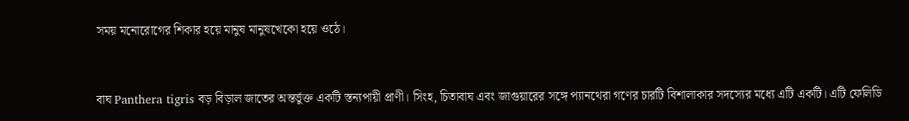সময় মনোরোগের শিকার হয়ে মানুষ মানুষখেকো হয়ে ওঠে।


বাঘ Panthera tigris বড় বিড়াল জাতের অন্তর্ভুক্ত একটি স্তন্যপায়ী প্রাণী। সিংহ, চিতাবাঘ এবং জাগুয়ারের সঙ্গে প্যানথেরা গণের চারটি বিশালাকার সদস্যের মধ্যে এটি একটি। এটি ফেলিডি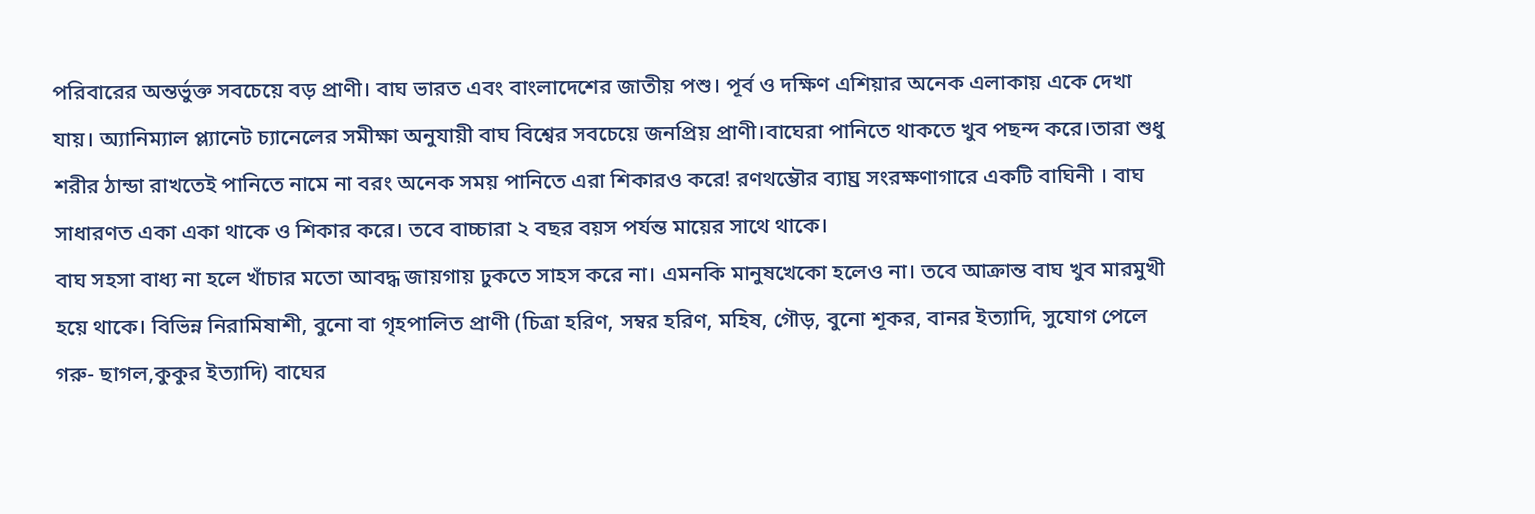পরিবারের অন্তর্ভুক্ত সবচেয়ে বড় প্রাণী। বাঘ ভারত এবং বাংলাদেশের জাতীয় পশু। পূর্ব ও দক্ষিণ এশিয়ার অনেক এলাকায় একে দেখা যায়। অ্যানিম্যাল প্ল্যানেট চ্যানেলের সমীক্ষা অনুযায়ী বাঘ বিশ্বের সবচেয়ে জনপ্রিয় প্রাণী।বাঘেরা পানিতে থাকতে খুব পছন্দ করে।তারা শুধু শরীর ঠান্ডা রাখতেই পানিতে নামে না বরং অনেক সময় পানিতে এরা শিকারও করে! রণথম্ভৌর ব্যাঘ্র সংরক্ষণাগারে একটি বাঘিনী । বাঘ সাধারণত একা একা থাকে ও শিকার করে। তবে বাচ্চারা ২ বছর বয়স পর্যন্ত মায়ের সাথে থাকে।
বাঘ সহসা বাধ্য না হলে খাঁচার মতো আবদ্ধ জায়গায় ঢুকতে সাহস করে না। এমনকি মানুষখেকো হলেও না। তবে আক্রান্ত বাঘ খুব মারমুখী হয়ে থাকে। বিভিন্ন নিরামিষাশী, বুনো বা গৃহপালিত প্রাণী (চিত্রা হরিণ, সম্বর হরিণ, মহিষ, গৌড়, বুনো শূকর, বানর ইত্যাদি, সুযোগ পেলে গরু- ছাগল,কুকুর ইত্যাদি) বাঘের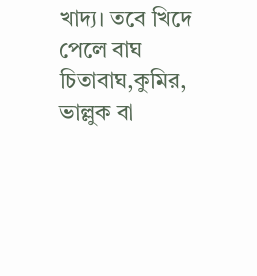খাদ্য। তবে খিদে পেলে বাঘ চিতাবাঘ,কুমির, ভাল্লুক বা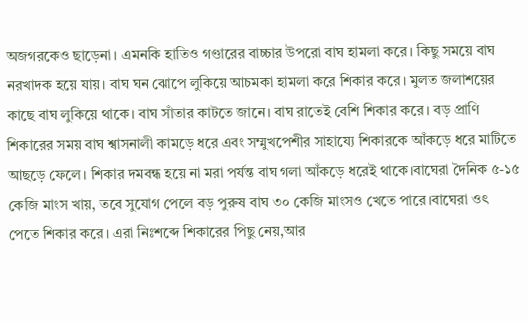অজগরকেও ছাড়েনা। এমনকি হাতিও গণ্ডারের বাচ্চার উপরো বাঘ হামলা করে। কিছু সময়ে বাঘ নরখাদক হয়ে যায়। বাঘ ঘন ঝোপে লুকিয়ে আচমকা হামলা করে শিকার করে। মুলত জলাশয়ের কাছে বাঘ লুকিয়ে থাকে। বাঘ সাঁতার কাটতে জানে। বাঘ রাতেই বেশি শিকার করে। বড় প্রাণি শিকারের সময় বাঘ শ্বাসনালী কামড়ে ধরে এবং সম্মুখপেশীর সাহায্যে শিকারকে আঁকড়ে ধরে মাটিতে আছড়ে ফেলে। শিকার দমবন্ধ হয়ে না মরা পর্যন্ত বাঘ গলা আঁকড়ে ধরেই থাকে।বাঘেরা দৈনিক ৫-১৫ কেজি মাংস খায়, তবে সুযোগ পেলে বড় পুরুষ বাঘ ৩০ কেজি মাংসও খেতে পারে।বাঘেরা ওৎ পেতে শিকার করে। এরা নিঃশব্দে শিকারের পিছু নেয়,আর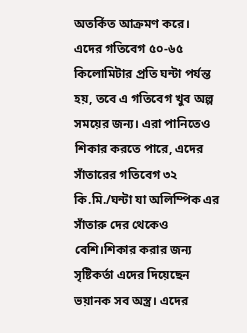অতর্কিত আক্রমণ করে। এদের গতিবেগ ৫০-৬৫ কিলোমিটার প্রতি ঘন্টা পর্যন্ত হয়, তবে এ গতিবেগ খুব অল্প সময়ের জন্য। এরা পানিতেও শিকার করতে পারে, এদের সাঁতারের গতিবেগ ৩২ কি.মি./ঘন্টা যা অলিম্পিক এর সাঁতারু দের থেকেও বেশি।শিকার করার জন্য সৃষ্টিকর্তা এদের দিয়েছেন ভয়ানক সব অস্ত্র। এদের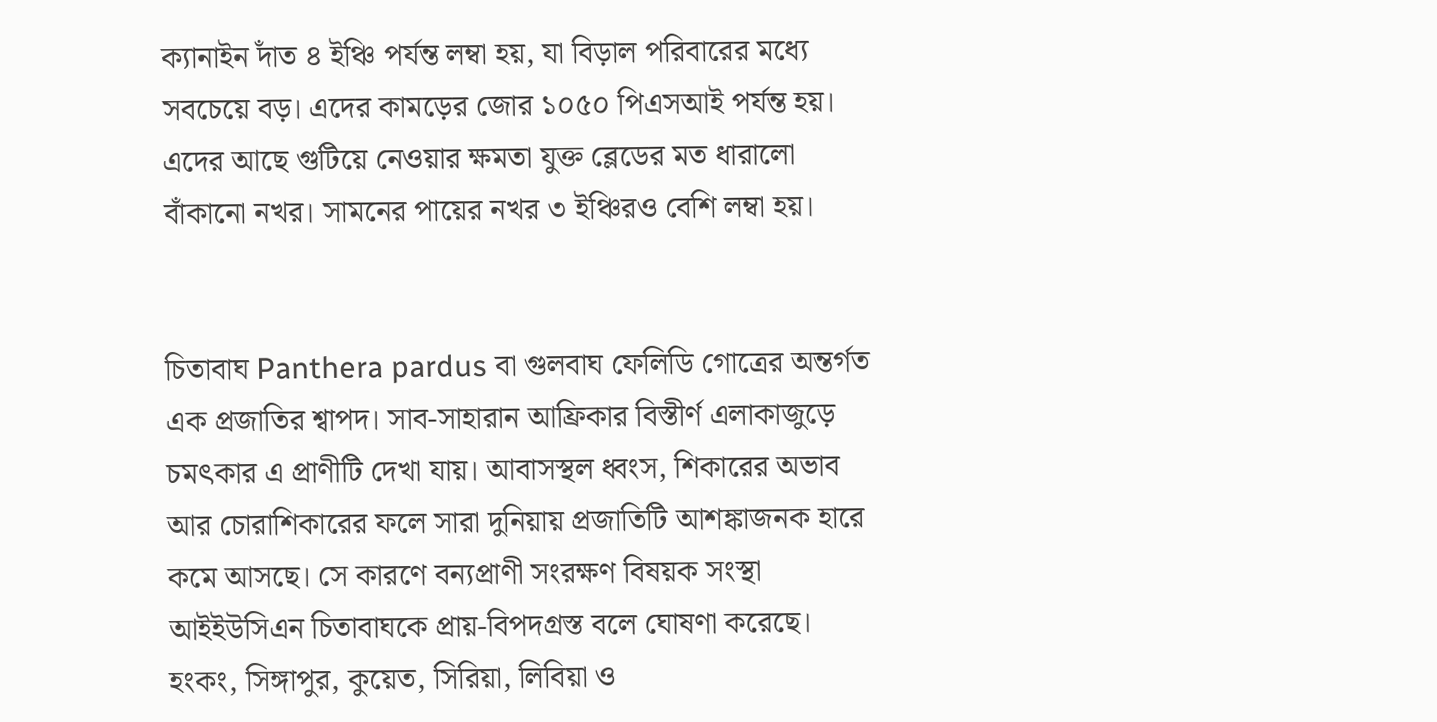ক্যানাইন দাঁত ৪ ইঞ্চি পর্যন্ত লম্বা হয়, যা বিড়াল পরিবারের মধ্যে সবচেয়ে বড়। এদের কামড়ের জোর ১০৫০ পিএসআই পর্যন্ত হয়। এদের আছে গুটিয়ে নেওয়ার ক্ষমতা যুক্ত ব্লেডের মত ধারালো বাঁকানো নখর। সামনের পায়ের নখর ৩ ইঞ্চিরও বেশি লম্বা হয়।


চিতাবাঘ Panthera pardus বা গুলবাঘ ফেলিডি গোত্রের অন্তর্গত এক প্রজাতির শ্বাপদ। সাব-সাহারান আফ্রিকার বিস্তীর্ণ এলাকাজুড়ে চমৎকার এ প্রাণীটি দেখা যায়। আবাসস্থল ধ্বংস, শিকারের অভাব আর চোরাশিকারের ফলে সারা দুনিয়ায় প্রজাতিটি আশঙ্কাজনক হারে কমে আসছে। সে কারণে বন্যপ্রাণী সংরক্ষণ বিষয়ক সংস্থা আইইউসিএন চিতাবাঘকে প্রায়-বিপদগ্রস্ত বলে ঘোষণা করেছে। হংকং, সিঙ্গাপুর, কুয়েত, সিরিয়া, লিবিয়া ও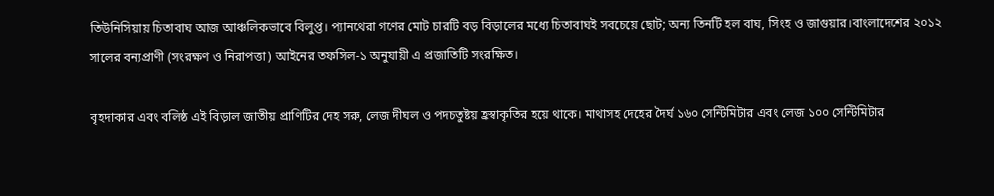তিউনিসিয়ায় চিতাবাঘ আজ আঞ্চলিকভাবে বিলুপ্ত। প্যানথেরা গণের মোট চারটি বড় বিড়ালের মধ্যে চিতাবাঘই সবচেয়ে ছোট; অন্য তিনটি হল বাঘ, সিংহ ও জাগুয়ার।বাংলাদেশের ২০১২ সালের বন্যপ্রাণী (সংরক্ষণ ও নিরাপত্তা) আইনের তফসিল-১ অনুযায়ী এ প্রজাতিটি সংরক্ষিত।

বৃহদাকার এবং বলিষ্ঠ এই বিড়াল জাতীয় প্রাণিটির দেহ সরু, লেজ দীঘল ও পদচতুষ্টয় হ্রস্বাকৃতির হয়ে থাকে। মাথাসহ দেহের দৈর্ঘ ১৬০ সেন্টিমিটার এবং লেজ ১০০ সেন্টিমিটার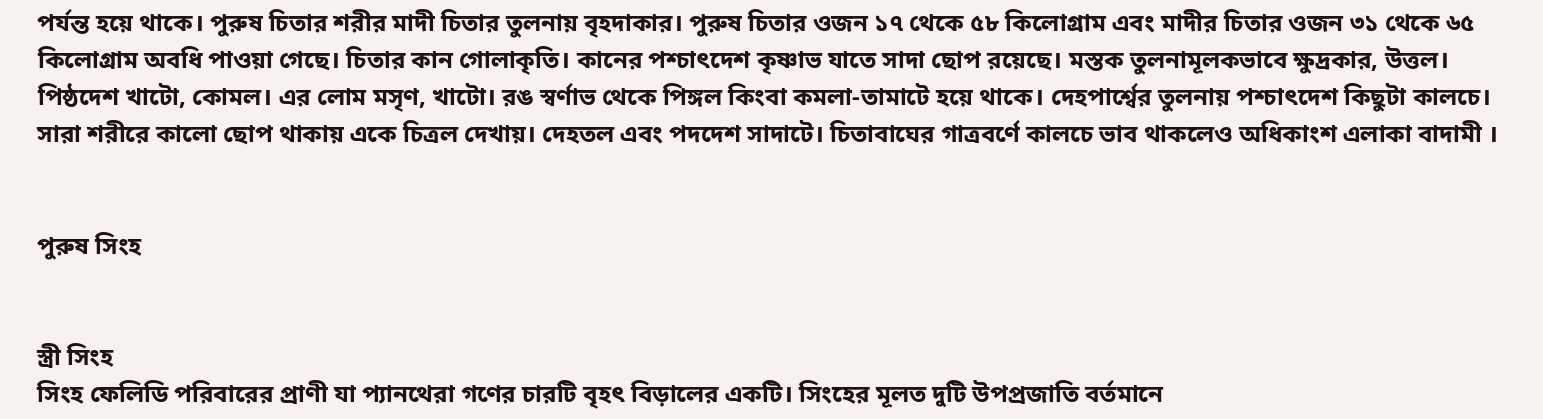পর্যন্ত হয়ে থাকে। পুরুষ চিতার শরীর মাদী চিতার তুলনায় বৃহদাকার। পুরুষ চিতার ওজন ১৭ থেকে ৫৮ কিলোগ্রাম এবং মাদীর চিতার ওজন ৩১ থেকে ৬৫ কিলোগ্রাম অবধি পাওয়া গেছে। চিতার কান গোলাকৃতি। কানের পশ্চাৎদেশ কৃষ্ণাভ যাতে সাদা ছোপ রয়েছে। মস্তক তুলনামূলকভাবে ক্ষুদ্রকার, উত্তল। পিষ্ঠদেশ খাটো, কোমল। এর লোম মসৃণ, খাটো। রঙ স্বর্ণাভ থেকে পিঙ্গল কিংবা কমলা-তামাটে হয়ে থাকে। দেহপার্শ্বের তুলনায় পশ্চাৎদেশ কিছুটা কালচে। সারা শরীরে কালো ছোপ থাকায় একে চিত্রল দেখায়। দেহতল এবং পদদেশ সাদাটে। চিতাবাঘের গাত্রবর্ণে কালচে ভাব থাকলেও অধিকাংশ এলাকা বাদামী ।


পুরুষ সিংহ


স্ত্রী সিংহ
সিংহ ফেলিডি পরিবারের প্রাণী যা প্যানথেরা গণের চারটি বৃহৎ বিড়ালের একটি। সিংহের মূলত দুটি উপপ্রজাতি বর্তমানে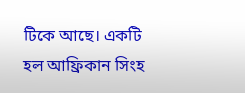টিকে আছে। একটি হল আফ্রিকান সিংহ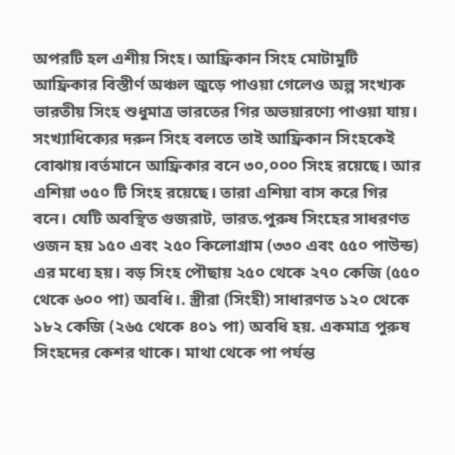অপরটি হল এশীয় সিংহ। আফ্রিকান সিংহ মোটামুটি আফ্রিকার বিস্তীর্ণ অঞ্চল জুড়ে পাওয়া গেলেও অল্প সংখ্যক ভারতীয় সিংহ শুধুমাত্র ভারতের গির অভয়ারণ্যে পাওয়া যায়। সংখ্যাধিক্যের দরুন সিংহ বলতে তাই আফ্রিকান সিংহকেই বোঝায়।বর্তমানে আফ্রিকার বনে ৩০,০০০ সিংহ রয়েছে। আর এশিয়া ৩৫০ টি সিংহ রয়েছে। তারা এশিয়া বাস করে গির বনে। যেটি অবস্থিত গুজরাট, ভারত.পুরুষ সিংহের সাধরণত ওজন হয় ১৫০ এবং ২৫০ কিলোগ্রাম (৩৩০ এবং ৫৫০ পাউন্ড) এর মধ্যে হয়। বড় সিংহ পৌছায় ২৫০ থেকে ২৭০ কেজি (৫৫০ থেকে ৬০০ পা) অবধি।. স্ত্রীরা (সিংহী) সাধারণত ১২০ থেকে ১৮২ কেজি (২৬৫ থেকে ৪০১ পা) অবধি হয়. একমাত্র পুরুষ সিংহদের কেশর থাকে। মাথা থেকে পা পর্যন্ত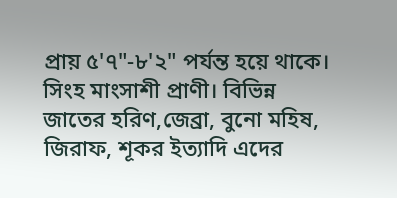প্রায় ৫'৭"-৮'২" পর্যন্ত হয়ে থাকে। সিংহ মাংসাশী প্রাণী। বিভিন্ন জাতের হরিণ,জেব্রা, বুনো মহিষ, জিরাফ, শূকর ইত্যাদি এদের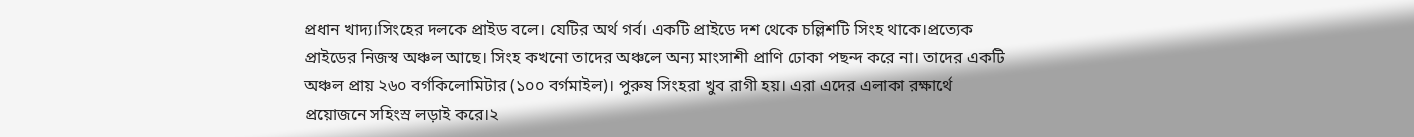প্রধান খাদ্য।সিংহের দলকে প্রাইড বলে। যেটির অর্থ গর্ব। একটি প্রাইডে দশ থেকে চল্লিশটি সিংহ থাকে।প্রত্যেক প্রাইডের নিজস্ব অঞ্চল আছে। সিংহ কখনো তাদের অঞ্চলে অন্য মাংসাশী প্রাণি ঢোকা পছন্দ করে না। তাদের একটি অঞ্চল প্রায় ২৬০ বর্গকিলোমিটার (১০০ বর্গমাইল)। পুরুষ সিংহরা খুব রাগী হয়। এরা এদের এলাকা রক্ষার্থে প্রয়োজনে সহিংস্র লড়াই করে।২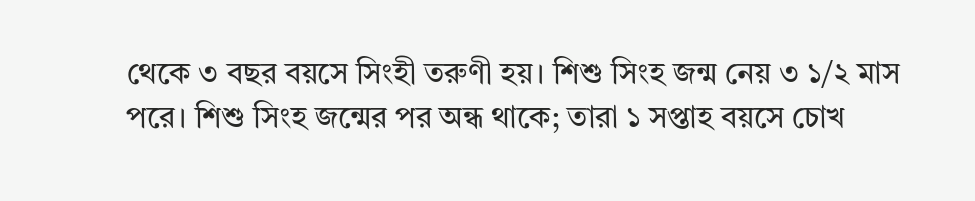থেকে ৩ বছর বয়সে সিংহী তরুণী হয়। শিশু সিংহ জন্ম নেয় ৩ ১/২ মাস পরে। শিশু সিংহ জন্মের পর অন্ধ থাকে; তারা ১ সপ্তাহ বয়সে চোখ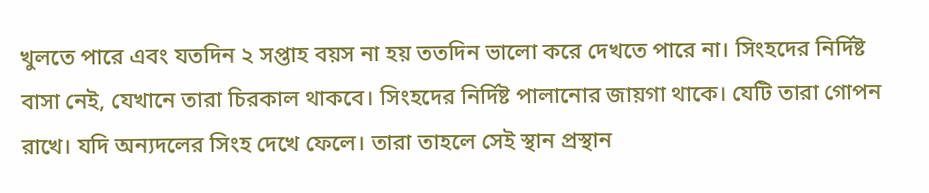খুলতে পারে এবং যতদিন ২ সপ্তাহ বয়স না হয় ততদিন ভালো করে দেখতে পারে না। সিংহদের নির্দিষ্ট বাসা নেই, যেখানে তারা চিরকাল থাকবে। সিংহদের নির্দিষ্ট পালানোর জায়গা থাকে। যেটি তারা গোপন রাখে। যদি অন্যদলের সিংহ দেখে ফেলে। তারা তাহলে সেই স্থান প্রস্থান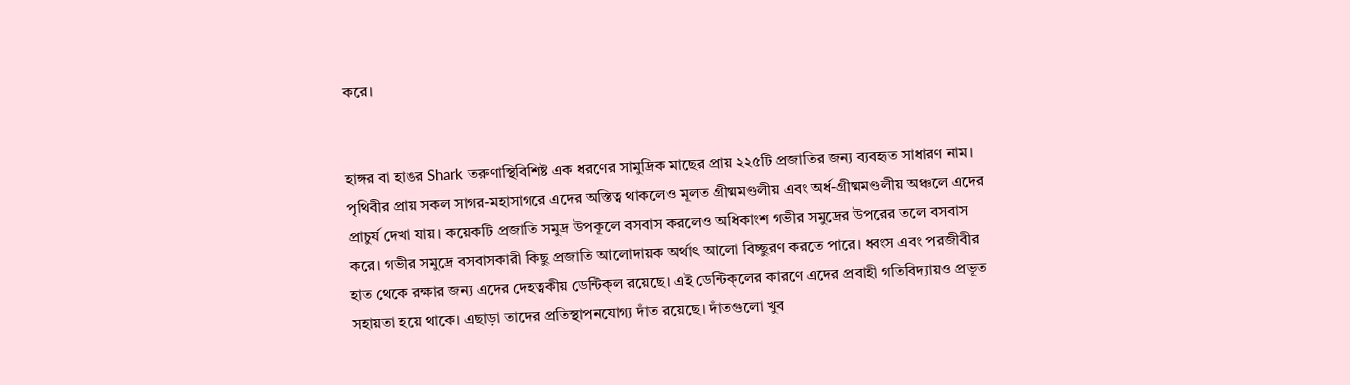করে।


হাঙ্গর বা হাঙর Shark তরুণাস্থিবিশিষ্ট এক ধরণের সামুদ্রিক মাছের প্রায় ২২৫টি প্রজাতির জন্য ব্যবহৃত সাধারণ নাম। পৃথিবীর প্রায় সকল সাগর-মহাসাগরে এদের অস্তিত্ব থাকলেও মূলত গ্রীষ্মমণ্ডলীয় এবং অর্ধ-গ্রীষ্মমণ্ডলীয় অঞ্চলে এদের প্রাচুর্য দেখা যায়। কয়েকটি প্রজাতি সমুদ্র উপকূলে বসবাস করলেও অধিকাংশ গভীর সমুদ্রের উপরের তলে বসবাস করে। গভীর সমুদ্রে বসবাসকারী কিছু প্রজাতি আলোদায়ক অর্থাৎ আলো বিচ্ছুরণ করতে পারে। ধ্বংস এবং পরজীবীর হাত থেকে রক্ষার জন্য এদের দেহত্বকীয় ডেন্টিক্‌ল রয়েছে। এই ডেন্টিক্‌লের কারণে এদের প্রবাহী গতিবিদ্যায়ও প্রভূত সহায়তা হয়ে থাকে। এছাড়া তাদের প্রতিস্থাপনযোগ্য দাঁত রয়েছে। দাঁতগুলো খুব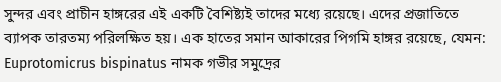সুন্দর এবং প্রাচীন হাঙ্গরের এই একটি বৈশিষ্ট্যই তাদের মধ্যে রয়েছে। এদের প্রজাতিতে ব্যাপক তারতম্য পরিলক্ষিত হয়। এক হাতের সমান আকারের পিগমি হাঙ্গর রয়েছে, যেমন: Euprotomicrus bispinatus নামক গভীর সমুদ্রের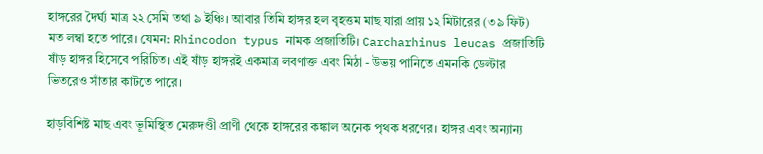হাঙ্গরের দৈর্ঘ্য মাত্র ২২ সেমি তথা ৯ ইঞ্চি। আবার তিমি হাঙ্গর হল বৃহত্তম মাছ যারা প্রায় ১২ মিটারের (৩৯ ফিট) মত লম্বা হতে পারে। যেমন: Rhincodon typus নামক প্রজাতিটি। Carcharhinus leucas প্রজাতিটি ষাঁড় হাঙ্গর হিসেবে পরিচিত। এই ষাঁড় হাঙ্গরই একমাত্র লবণাক্ত এবং মিঠা - উভয় পানিতে এমনকি ডেল্টার ভিতরেও সাঁতার কাটতে পারে।

হাড়বিশিষ্ট মাছ এবং ভূমিস্থিত মেরুদণ্ডী প্রাণী থেকে হাঙ্গরের কঙ্কাল অনেক পৃথক ধরণের। হাঙ্গর এবং অন্যান্য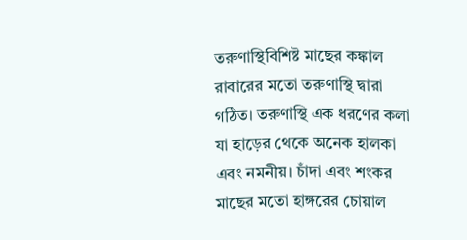তরুণাস্থিবিশিষ্ট মাছের কঙ্কাল রাবারের মতো তরুণাস্থি দ্বারা গঠিত। তরুণাস্থি এক ধরণের কলা যা হাড়ের থেকে অনেক হালকা এবং নমনীয়। চাঁদা এবং শংকর মাছের মতো হাঙ্গরের চোয়াল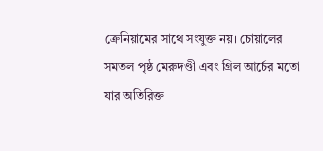ক্রেনিয়ামের সাথে সংযুক্ত নয়। চোয়ালের সমতল পৃষ্ঠ মেরুদণ্ডী এবং গ্রিল আর্চের মতো যার অতিরিক্ত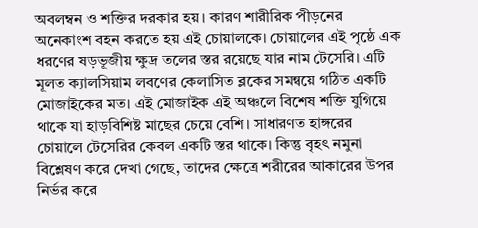অবলম্বন ও শক্তির দরকার হয়। কারণ শারীরিক পীড়নের অনেকাংশ বহন করতে হয় এই চোয়ালকে। চোয়ালের এই পৃষ্ঠে এক ধরণের ষড়ভূজীয় ক্ষুদ্র তলের স্তর রয়েছে যার নাম টেসেরি। এটি মূলত ক্যালসিয়াম লবণের কেলাসিত ব্লকের সমন্বয়ে গঠিত একটি মোজাইকের মত। এই মোজাইক এই অঞ্চলে বিশেষ শক্তি যুগিয়ে থাকে যা হাড়বিশিষ্ট মাছের চেয়ে বেশি। সাধারণত হাঙ্গরের চোয়ালে টেসেরির কেবল একটি স্তর থাকে। কিন্তু বৃহৎ নমুনা বিশ্লেষণ করে দেখা গেছে, তাদের ক্ষেত্রে শরীরের আকারের উপর নির্ভর করে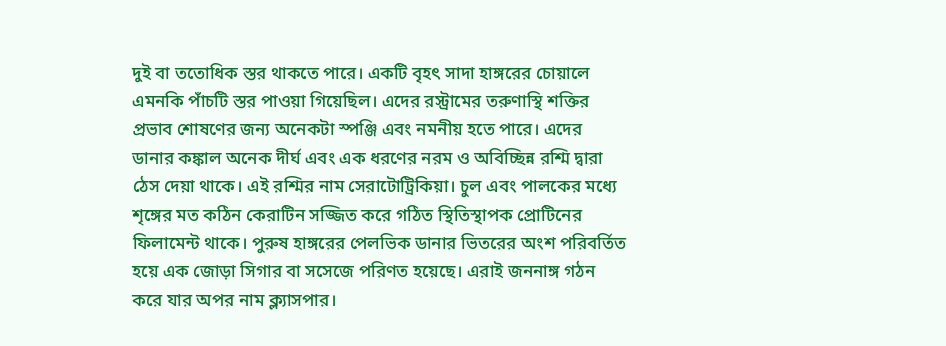দুই বা ততোধিক স্তর থাকতে পারে। একটি বৃহৎ সাদা হাঙ্গরের চোয়ালে এমনকি পাঁচটি স্তর পাওয়া গিয়েছিল। এদের রস্ট্রামের তরুণাস্থি শক্তির প্রভাব শোষণের জন্য অনেকটা স্পঞ্জি এবং নমনীয় হতে পারে। এদের ডানার কঙ্কাল অনেক দীর্ঘ এবং এক ধরণের নরম ও অবিচ্ছিন্ন রশ্মি দ্বারা ঠেস দেয়া থাকে। এই রশ্মির নাম সেরাটোট্রিকিয়া। চুল এবং পালকের মধ্যে শৃঙ্গের মত কঠিন কেরাটিন সজ্জিত করে গঠিত স্থিতিস্থাপক প্রোটিনের ফিলামেন্ট থাকে। পুরুষ হাঙ্গরের পেলভিক ডানার ভিতরের অংশ পরিবর্তিত হয়ে এক জোড়া সিগার বা সসেজে পরিণত হয়েছে। এরাই জননাঙ্গ গঠন করে যার অপর নাম ক্ল্যাসপার।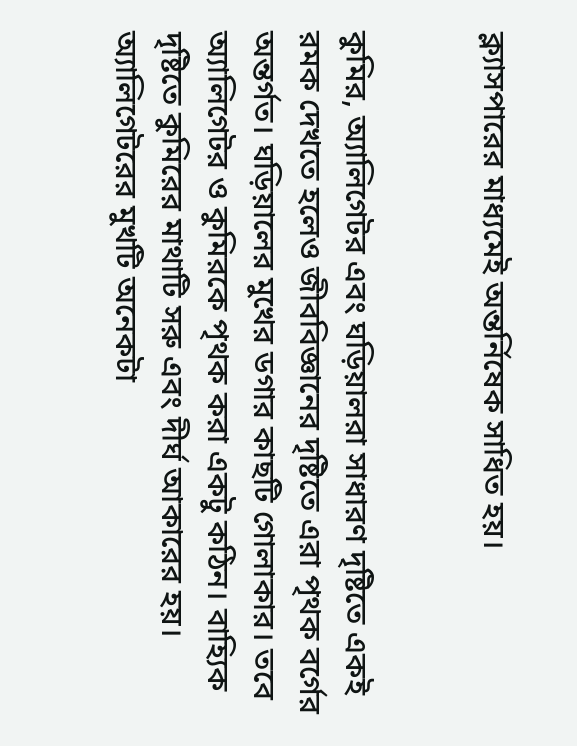ক্ল্যাসপারের মাধ্যমেই অন্তর্নিষেক সাধিত হয়।


কুমির, অ্যালিগেটর এবং ঘড়িয়ালরা সাধারণ দৃষ্টিতে একই রমক দেখতে হলেও জীববিজ্ঞানের দৃষ্টিতে এরা পৃথক বর্গের অন্তর্গত। ঘড়িয়ালের মুখের ডগার কাছটি গোলাকার। তবে অ্যালিগেটর ও কুমিরকে পৃথক করা একটু কঠিন। বাহ্যিক দৃষ্টিতে কুমিরের মাথাটি সরু এবং দীর্ঘ আকারের হয়। অ্যালিগেটরের মুখটি অনেকটা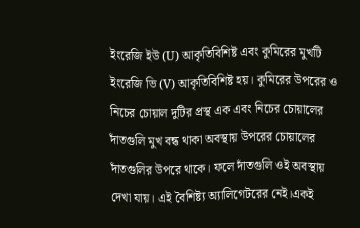ইংরেজি ইউ (U) আকৃতিবিশিষ্ট এবং কুমিরের মুখটি ইংরেজি ভি (V) আকৃতিবিশিষ্ট হয়। কুমিরের উপরের ও নিচের চোয়াল দুটির প্রস্থ এক এবং নিচের চোয়ালের দাঁতগুলি মুখ বন্ধ থাকা অবস্থায় উপরের চোয়ালের দাঁতগুলির উপরে থাকে। ফলে দাঁতগুলি ওই অবস্থায় দেখা যায়। এই বৈশিষ্ট্য অ্যালিগেটরের নেই।একই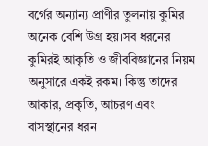বর্গের অন্যান্য প্রাণীর তুলনায় কুমির অনেক বেশি উগ্র হয়।সব ধরনের কুমিরই আকৃতি ও জীববিজ্ঞানের নিয়ম অনুসারে একই রকম। কিন্তু তাদের আকার, প্রকৃতি, আচরণ এবং বাসস্থানের ধরন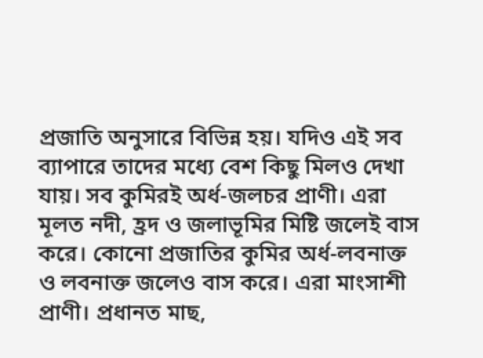প্রজাতি অনুসারে বিভিন্ন হয়। যদিও এই সব ব্যাপারে তাদের মধ্যে বেশ কিছু মিলও দেখা যায়। সব কুমিরই অর্ধ-জলচর প্রাণী। এরা মূলত নদী, হ্রদ ও জলাভূমির মিষ্টি জলেই বাস করে। কোনো প্রজাতির কুমির অর্ধ-লবনাক্ত ও লবনাক্ত জলেও বাস করে। এরা মাংসাশী প্রাণী। প্রধানত মাছ,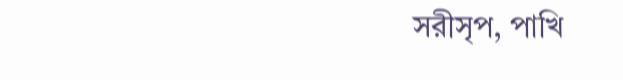সরীসৃপ, পাখি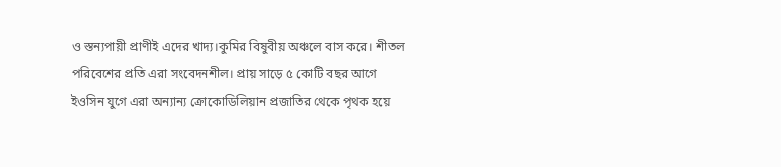ও স্তন্যপায়ী প্রাণীই এদের খাদ্য।কুমির বিষুবীয় অঞ্চলে বাস করে। শীতল পরিবেশের প্রতি এরা সংবেদনশীল। প্রায় সাড়ে ৫ কোটি বছর আগে ইওসিন যুগে এরা অন্যান্য ক্রোকোডিলিয়ান প্রজাতির থেকে পৃথক হয়ে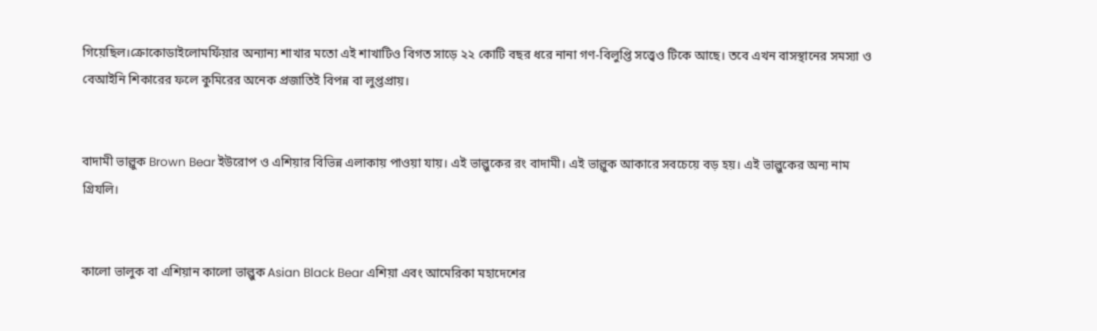গিয়েছিল।ক্রোকোডাইলোমর্ফিয়ার অন্যান্য শাখার মতো এই শাখাটিও বিগত সাড়ে ২২ কোটি বছর ধরে নানা গণ-বিলুপ্তি সত্ত্বেও টিকে আছে। তবে এখন বাসস্থানের সমস্যা ও বেআইনি শিকারের ফলে কুমিরের অনেক প্রজাতিই বিপন্ন বা লুপ্তপ্রায়।


বাদামী ভাল্লুক Brown Bear ইউরোপ ও এশিয়ার বিভিন্ন এলাকায় পাওয়া যায়। এই ভাল্লুকের রং বাদামী। এই ভাল্লুক আকারে সবচেয়ে বড় হয়। এই ভাল্লুকের অন্য নাম গ্রিযলি।


কালো ভালুক বা এশিয়ান কালো ভাল্লুক Asian Black Bear এশিয়া এবং আমেরিকা মহাদেশের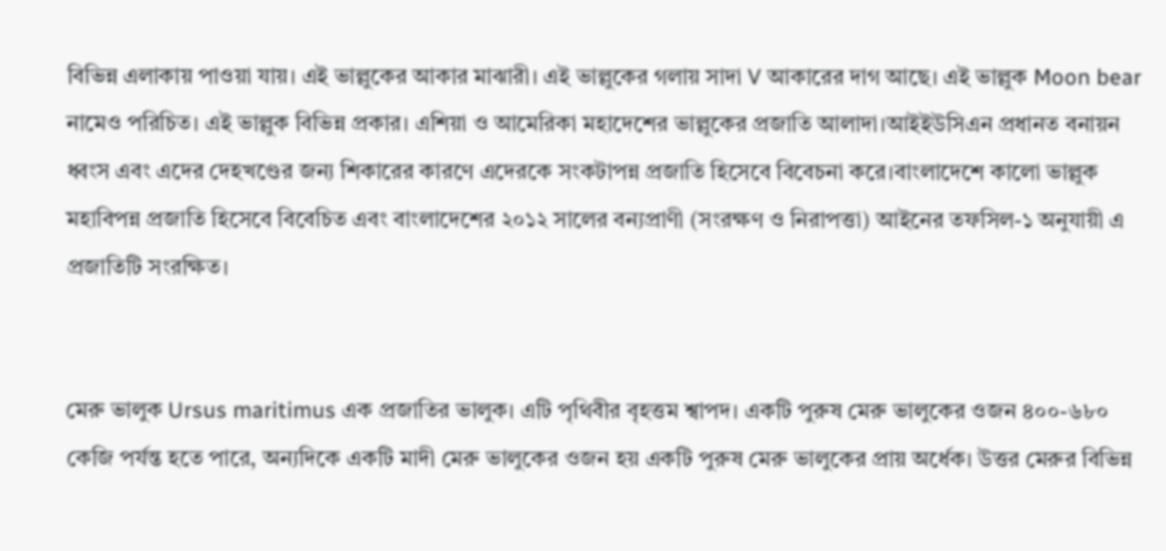বিভিন্ন এলাকায় পাওয়া যায়। এই ভাল্লুকের আকার মাঝারী। এই ভাল্লুকের গলায় সাদা V আকারের দাগ আছে। এই ভাল্লুক Moon bear নামেও পরিচিত। এই ভাল্লুক বিভিন্ন প্রকার। এশিয়া ও আমেরিকা মহাদেশের ভাল্লুকের প্রজাতি আলাদা।আইইউসিএন প্রধানত বনায়ন ধ্বংস এবং এদের দেহখণ্ডের জন্য শিকারের কারণে এদেরকে সংকটাপন্ন প্রজাতি হিসেবে বিবেচনা করে।বাংলাদেশে কালো ভাল্লুক মহাবিপন্ন প্রজাতি হিসেবে বিবেচিত এবং বাংলাদেশের ২০১২ সালের বন্যপ্রাণী (সংরক্ষণ ও নিরাপত্তা) আইনের তফসিল-১ অনুযায়ী এ প্রজাতিটি সংরক্ষিত।


মেরু ভালুক Ursus maritimus এক প্রজাতির ভালুক। এটি পৃথিবীর বৃহত্তম শ্বাপদ। একটি পুরুষ মেরু ভালুকের ওজন ৪০০-৬৮০ কেজি পর্যন্ত হতে পারে, অন্যদিকে একটি মাদী মেরু ভালুকের ওজন হয় একটি পুরুষ মেরু ভালুকের প্রায় অর্ধেক। উত্তর মেরুর বিভিন্ন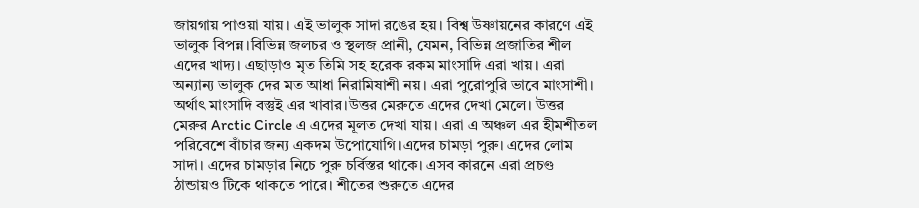জায়গায় পাওয়া যায়। এই ভালুক সাদা রঙের হয়। বিশ্ব উষ্ণায়নের কারণে এই ভালুক বিপন্ন।বিভিন্ন জলচর ও স্থলজ প্রানী, যেমন, বিভিন্ন প্রজাতির শীল এদের খাদ্য। এছাড়াও মৃত তিমি সহ হরেক রকম মাংসাদি এরা খায়। এরা অন্যান্য ভালুক দের মত আধা নিরামিষাশী নয়। এরা পুরোপুরি ভাবে মাংসাশী। অর্থাৎ মাংসাদি বস্তুই এর খাবার।উত্তর মেরুতে এদের দেখা মেলে। উত্তর মেরুর Arctic Circle এ এদের মূলত দেখা যায়। এরা এ অঞ্চল এর হীমশীতল পরিবেশে বাঁচার জন্য একদম উপোযোগি।এদের চামড়া পুরু। এদের লোম সাদা। এদের চামড়ার নিচে পুরু চর্বিস্তর থাকে। এসব কারনে এরা প্রচণ্ড ঠান্ডায়ও টিকে থাকতে পারে। শীতের শুরুতে এদের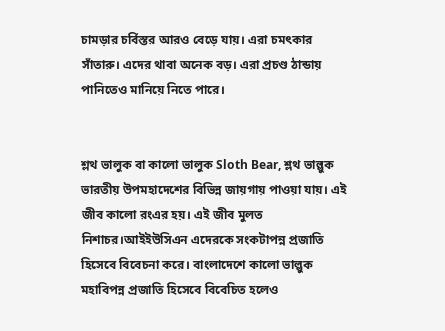চামড়ার চর্বিস্তর আরও বেড়ে যায়। এরা চমৎকার সাঁতারু। এদের থাবা অনেক বড়। এরা প্রচণ্ড ঠান্ডায় পানিতেও মানিয়ে নিতে পারে।


শ্লথ ভালুক বা কালো ভালুক Sloth Bear, শ্লথ ভাল্লুক ভারতীয় উপমহাদেশের বিভিন্ন জায়গায় পাওয়া যায়। এই জীব কালো রংএর হয়। এই জীব মুলত নিশাচর।আইইউসিএন এদেরকে সংকটাপন্ন প্রজাতি হিসেবে বিবেচনা করে। বাংলাদেশে কালো ভাল্লুক মহাবিপন্ন প্রজাতি হিসেবে বিবেচিত হলেও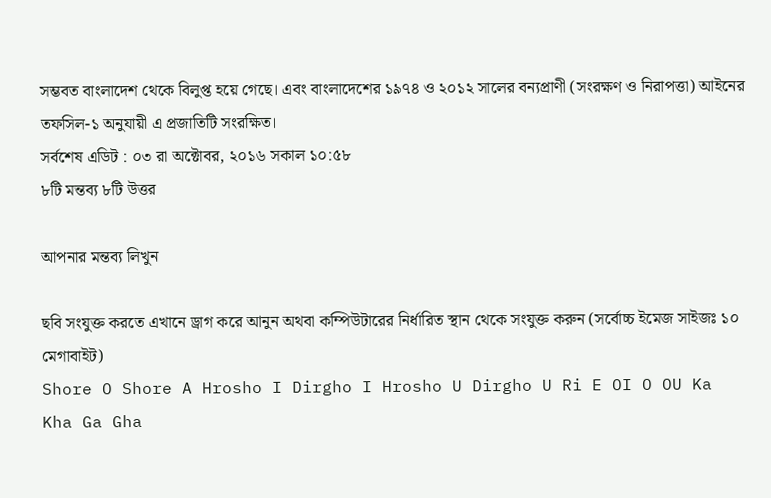সম্ভবত বাংলাদেশ থেকে বিলুপ্ত হয়ে গেছে। এবং বাংলাদেশের ১৯৭৪ ও ২০১২ সালের বন্যপ্রাণী (সংরক্ষণ ও নিরাপত্তা) আইনের তফসিল-১ অনুযায়ী এ প্রজাতিটি সংরক্ষিত।
সর্বশেষ এডিট : ০৩ রা অক্টোবর, ২০১৬ সকাল ১০:৫৮
৮টি মন্তব্য ৮টি উত্তর

আপনার মন্তব্য লিখুন

ছবি সংযুক্ত করতে এখানে ড্রাগ করে আনুন অথবা কম্পিউটারের নির্ধারিত স্থান থেকে সংযুক্ত করুন (সর্বোচ্চ ইমেজ সাইজঃ ১০ মেগাবাইট)
Shore O Shore A Hrosho I Dirgho I Hrosho U Dirgho U Ri E OI O OU Ka Kha Ga Gha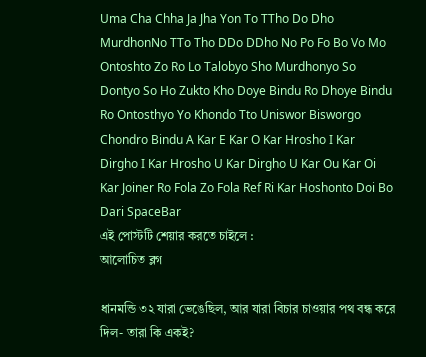Uma Cha Chha Ja Jha Yon To TTho Do Dho MurdhonNo TTo Tho DDo DDho No Po Fo Bo Vo Mo Ontoshto Zo Ro Lo Talobyo Sho Murdhonyo So Dontyo So Ho Zukto Kho Doye Bindu Ro Dhoye Bindu Ro Ontosthyo Yo Khondo Tto Uniswor Bisworgo Chondro Bindu A Kar E Kar O Kar Hrosho I Kar Dirgho I Kar Hrosho U Kar Dirgho U Kar Ou Kar Oi Kar Joiner Ro Fola Zo Fola Ref Ri Kar Hoshonto Doi Bo Dari SpaceBar
এই পোস্টটি শেয়ার করতে চাইলে :
আলোচিত ব্লগ

ধানমন্ডি ৩২ যারা ভেঙেছিল, আর যারা বিচার চাওয়ার পথ বন্ধ করে দিল- তারা কি একই?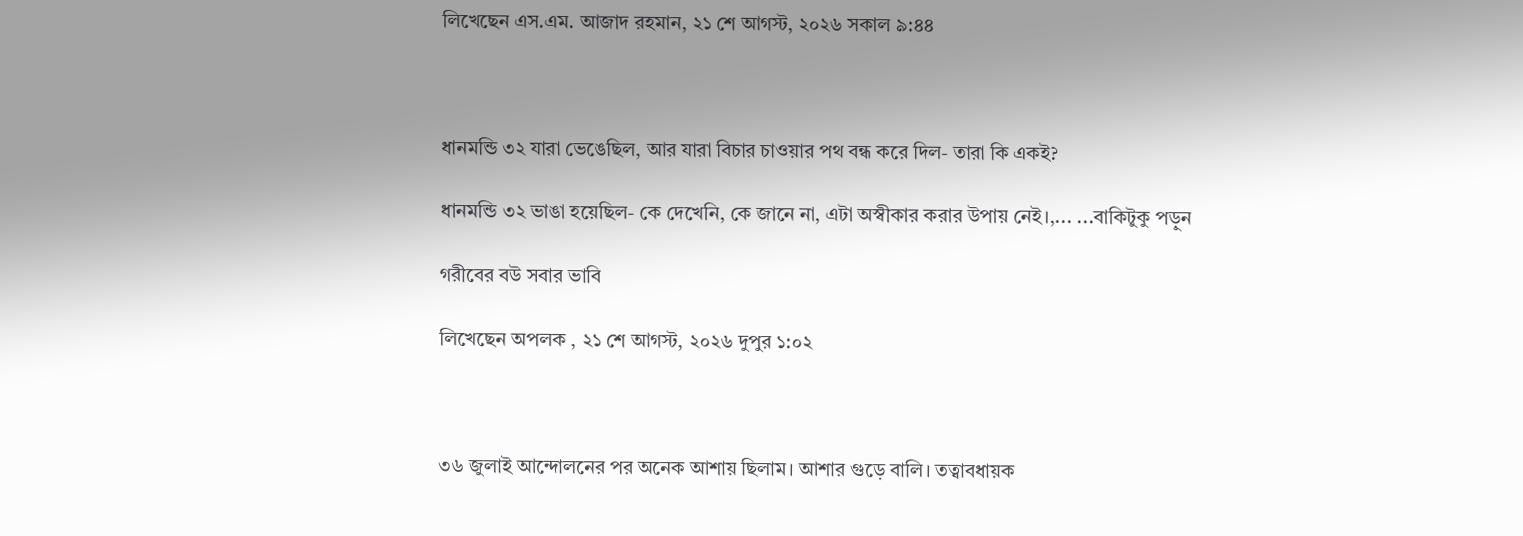লিখেছেন এস.এম. আজাদ রহমান, ২১ শে আগস্ট, ২০২৬ সকাল ৯:৪৪



ধানমন্ডি ৩২ যারা ভেঙেছিল, আর যারা বিচার চাওয়ার পথ বন্ধ করে দিল- তারা কি একই?

ধানমন্ডি ৩২ ভাঙা হয়েছিল- কে দেখেনি, কে জানে না, এটা অস্বীকার করার উপায় নেই।,... ...বাকিটুকু পড়ুন

গরীবের বউ সবার ভাবি

লিখেছেন অপলক , ২১ শে আগস্ট, ২০২৬ দুপুর ১:০২



৩৬ জুলাই আন্দোলনের পর অনেক আশায় ছিলাম। আশার গুড়ে বালি। তত্বাবধায়ক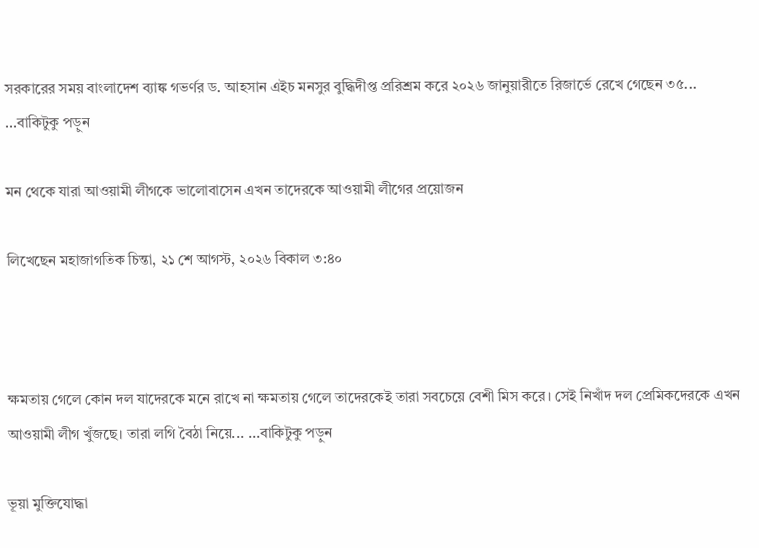সরকারের সময় বাংলাদেশ ব্যাঙ্ক গভর্ণর ড. আহসান এইচ মনসুর বুদ্ধিদীপ্ত প্ররিশ্রম করে ২০২৬ জানুয়ারীতে রিজার্ভে রেখে গেছেন ৩৫... ...বাকিটুকু পড়ুন

মন থেকে যারা আওয়ামী লীগকে ভালোবাসেন এখন তাদেরকে আওয়ামী লীগের প্রয়োজন

লিখেছেন মহাজাগতিক চিন্তা, ২১ শে আগস্ট, ২০২৬ বিকাল ৩:৪০



ক্ষমতায় গেলে কোন দল যাদেরকে মনে রাখে না ক্ষমতায় গেলে তাদেরকেই তারা সবচেয়ে বেশী মিস করে। সেই নিখাঁদ দল প্রেমিকদেরকে এখন আওয়ামী লীগ খুঁজছে। তারা লগি বৈঠা নিয়ে... ...বাকিটুকু পড়ুন

ভূয়া মুক্তিযোদ্ধা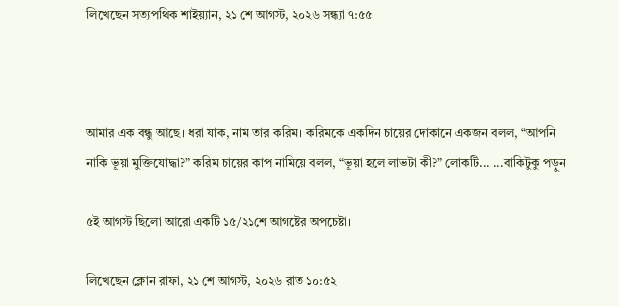লিখেছেন সত্যপথিক শাইয়্যান, ২১ শে আগস্ট, ২০২৬ সন্ধ্যা ৭:৫৫



আমার এক বন্ধু আছে। ধরা যাক, নাম তার করিম। করিমকে একদিন চায়ের দোকানে একজন বলল, “আপনি নাকি ভূয়া মুক্তিযোদ্ধা?” করিম চায়ের কাপ নামিয়ে বলল, “ভূয়া হলে লাভটা কী?” লোকটি... ...বাকিটুকু পড়ুন

৫ই আগস্ট ছিলো আরো একটি ১৫/২১শে আগষ্টের অপচেষ্টা।

লিখেছেন ক্লোন রাফা, ২১ শে আগস্ট, ২০২৬ রাত ১০:৫২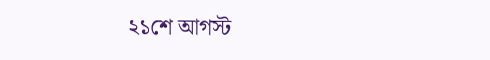২১শে আগস্ট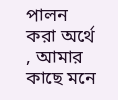পালন করা অর্থে , আমার কাছে মনে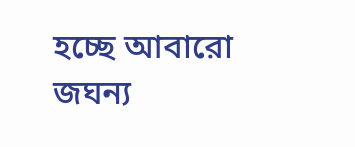হচ্ছে আবারো জঘন্য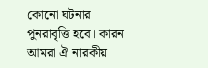কোনো ঘটনার পুনরাবৃত্তি হবে। কারন আমরা ঐ নারকীয়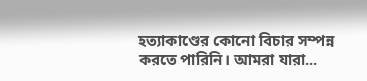হত্যাকাণ্ডের কোনো বিচার সম্পন্ন করতে পারিনি। আমরা যারা...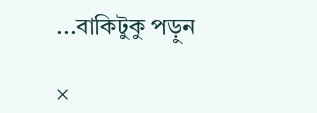...বাকিটুকু পড়ুন

×